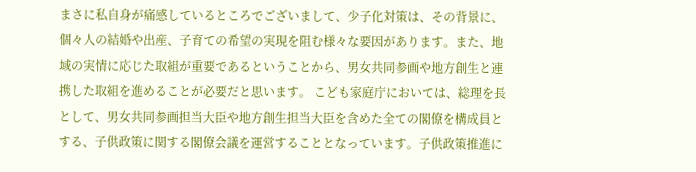まさに私自身が痛感しているところでございまして、少子化対策は、その背景に、個々人の結婚や出産、子育ての希望の実現を阻む様々な要因があります。また、地域の実情に応じた取組が重要であるということから、男女共同参画や地方創生と連携した取組を進めることが必要だと思います。 こども家庭庁においては、総理を長として、男女共同参画担当大臣や地方創生担当大臣を含めた全ての閣僚を構成員とする、子供政策に関する閣僚会議を運営することとなっています。子供政策推進に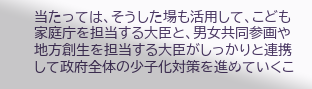当たっては、そうした場も活用して、こども家庭庁を担当する大臣と、男女共同参画や地方創生を担当する大臣がしっかりと連携して政府全体の少子化対策を進めていくこ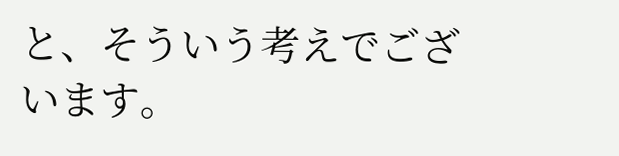と、そういう考えでございます。